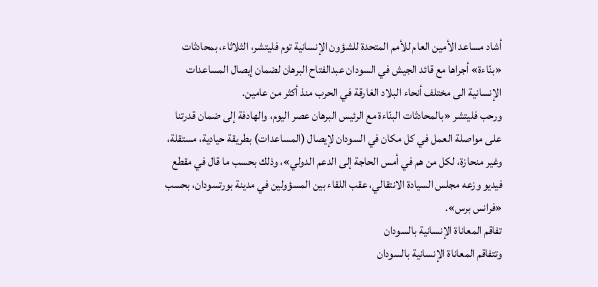أشاد مساعد الأمين العام للأمم المتحدة للشؤون الإنسانية توم فليتشر، الثلاثاء، بمحادثات «بنّاءة» أجراها مع قائد الجيش في السودان عبدالفتاح البرهان لضمان إيصال المساعدات الإنسانية الى مختلف أنحاء البلاد الغارقة في الحرب منذ أكثر من عامين.
ورحب فليتشر «بالمحادثات البنّاءة مع الرئيس البرهان عصر اليوم، والهادفة إلى ضمان قدرتنا على مواصلة العمل في كل مكان في السودان لإيصال (المساعدات) بطريقة حيادية، مستقلة، وغير منحازة، لكل من هم في أمس الحاجة إلى الدعم الدولي»، وذلك بحسب ما قال في مقطع فيديو وزعه مجلس السيادة الانتقالي، عقب اللقاء بين المسؤولين في مدينة بورتسودان، بحسب «فرانس برس».
تفاقم المعاناة الإنسانية بالسودان
وتتفاقم المعاناة الإنسانية بالسودان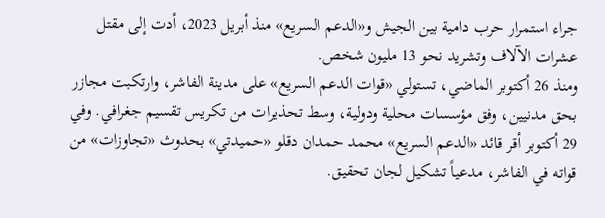جراء استمرار حرب دامية بين الجيش و«الدعم السريع» منذ أبريل 2023، أدت إلى مقتل عشرات الآلاف وتشريد نحو 13 مليون شخص.
ومنذ 26 أكتوبر الماضي، تستولي «قوات الدعم السريع» على مدينة الفاشر، وارتكبت مجازر بحق مدنيين، وفق مؤسسات محلية ودولية، وسط تحذيرات من تكريس تقسيم جغرافي. وفي 29 أكتوبر أقر قائد «الدعم السريع» محمد حمدان دقلو «حميدتي» بحدوث «تجاوزات» من قواته في الفاشر، مدعياً تشكيل لجان تحقيق.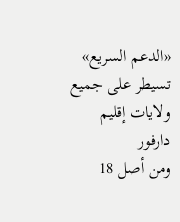«الدعم السريع» تسيطر على جميع ولايات إقليم دارفور
ومن أصل 18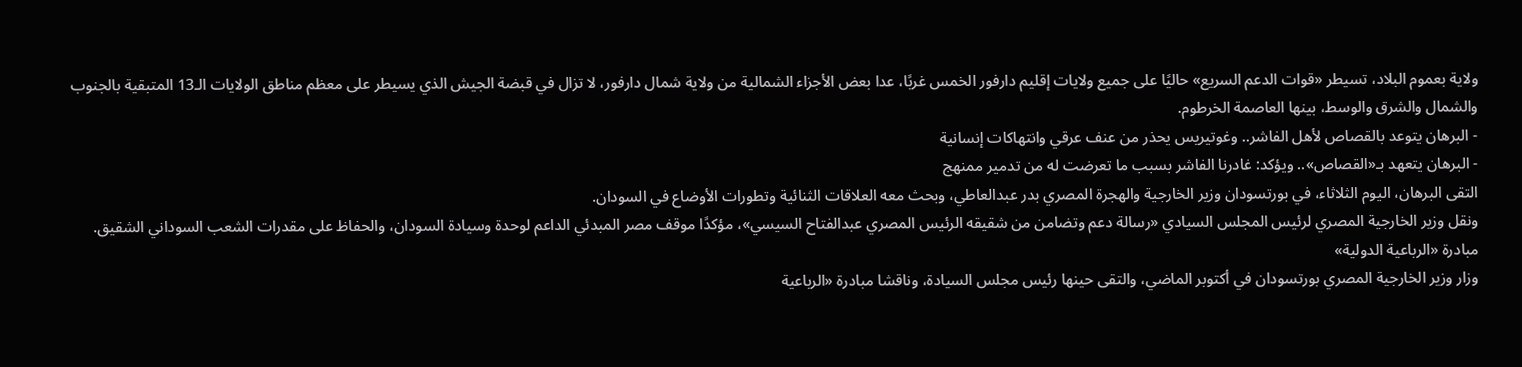ولاية بعموم البلاد، تسيطر «قوات الدعم السريع» حاليًا على جميع ولايات إقليم دارفور الخمس غربًا، عدا بعض الأجزاء الشمالية من ولاية شمال دارفور، لا تزال في قبضة الجيش الذي يسيطر على معظم مناطق الولايات الـ13 المتبقية بالجنوب والشمال والشرق والوسط، بينها العاصمة الخرطوم.
- البرهان يتوعد بالقصاص لأهل الفاشر.. وغوتيريس يحذر من عنف عرقي وانتهاكات إنسانية
- البرهان يتعهد بـ«القصاص».. ويؤكد: غادرنا الفاشر بسبب ما تعرضت له من تدمير ممنهج
التقى البرهان، اليوم الثلاثاء، في بورتسودان وزير الخارجية والهجرة المصري بدر عبدالعاطي، وبحث معه العلاقات الثنائية وتطورات الأوضاع في السودان.
ونقل وزير الخارجية المصري لرئيس المجلس السيادي «رسالة دعم وتضامن من شقيقه الرئيس المصري عبدالفتاح السيسي»، مؤكدًا موقف مصر المبدئي الداعم لوحدة وسيادة السودان، والحفاظ على مقدرات الشعب السوداني الشقيق.
مبادرة «الرباعية الدولية»
وزار وزير الخارجية المصري بورتسودان في أكتوبر الماضي، والتقى حينها رئيس مجلس السيادة، وناقشا مبادرة «الرباعية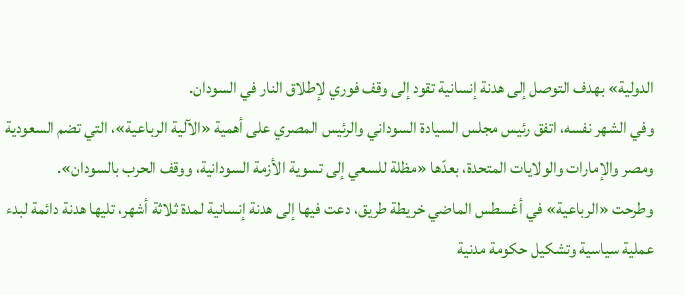الدولية» بهدف التوصل إلى هدنة إنسانية تقود إلى وقف فوري لإطلاق النار في السودان.
وفي الشهر نفسه، اتفق رئيس مجلس السيادة السوداني والرئيس المصري على أهمية «الآلية الرباعية»، التي تضم السعودية ومصر والإمارات والولايات المتحدة، بعدّها «مظلة للسعي إلى تسوية الأزمة السودانية، ووقف الحرب بالسودان».
وطرحت «الرباعية» في أغسطس الماضي خريطة طريق، دعت فيها إلى هدنة إنسانية لمدة ثلاثة أشهر، تليها هدنة دائمة لبدء عملية سياسية وتشكيل حكومة مدنية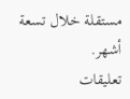مستقلة خلال تسعة أشهر.
تعليقات